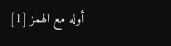أوله مع الهمز [1]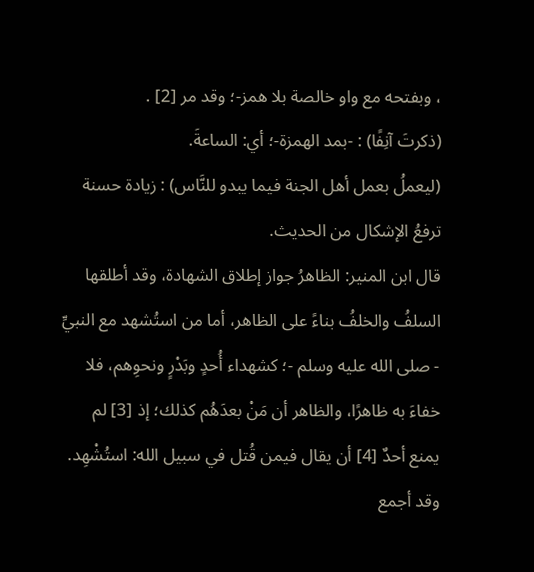، وبفتحه مع واو خالصة بلا همز-؛ وقد مر [2] .
(ذكرتَ آنِفًا) : -بمد الهمزة-؛ أي: الساعةَ.
(ليعملُ بعمل أهل الجنة فيما يبدو للنَّاس) : زيادة حسنة ترفعُ الإشكال من الحديث.
قال ابن المنير: الظاهرُ جواز إطلاق الشهادة، وقد أطلقها السلفُ والخلفُ بناءً على الظاهر، أما من استُشهد مع النبيِّ - صلى الله عليه وسلم -؛ كشهداء أُحدٍ وبَدْرٍ ونحوِهم، فلا خفاءَ به ظاهرًا، والظاهر أن مَنْ بعدَهُم كذلك؛ إذ [3] لم يمنع أحدٌ [4] أن يقال فيمن قُتل في سبيل الله: استُشْهِد.
وقد أجمع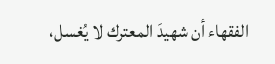الفقهاء أن شهيدَ المعترك لا يُغسل،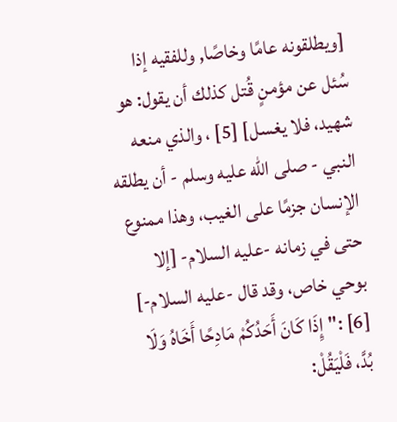[ويطلقونه عامًا وخاصًا, وللفقيه إذا سُئل عن مؤمنٍ قُتل كذلك أن يقول: هو شهيد، فلا يغسل] [5] ، والذي منعه النبي - صلى الله عليه وسلم - أن يطلقه الإنسان جزمًا على الغيب، وهذا ممنوع حتى في زمانه -عليه السلام- [إلا بوحي خاص، وقد قال -عليه السلام-] [6] :"إِذَا كَانَ أَحَدُكُمْ مَادِحًا أَخَاهُ وَلَا بُدَّ، فَلْيَقُلْ: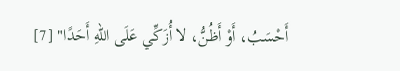أَحْسَبُ، أَوْ أَظُنُّ، لا أُزَكِّي عَلَى اللهِ أَحَدًا" [7]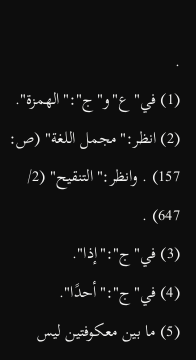.
(1) في"ع"و"ج":"الهمزة".
(2) انظر:"مجمل اللغة" (ص: 157) . وانظر:"التنقيح" (2/ 647) .
(3) في"ج":"إذا".
(4) في"ج":"أحدًا".
(5) ما بين معكوفتين ليس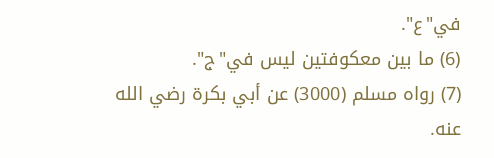في"ع".
(6) ما بين معكوفتين ليس في"ج".
(7) رواه مسلم (3000) عن أبي بكرة رضي الله عنه.